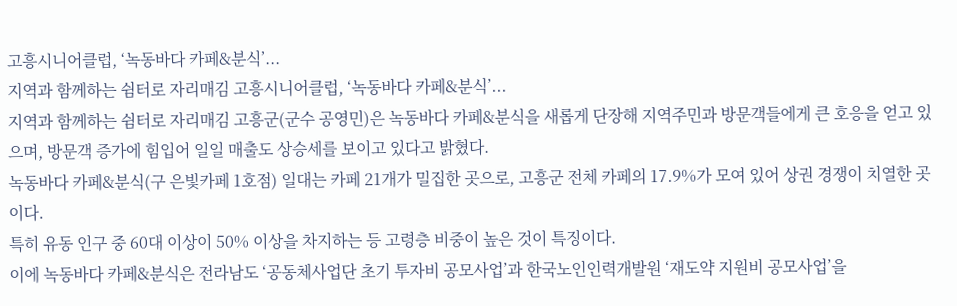고흥시니어클럽, ‘녹동바다 카페&분식’...
지역과 함께하는 쉼터로 자리매김 고흥시니어클럽, ‘녹동바다 카페&분식’...
지역과 함께하는 쉼터로 자리매김 고흥군(군수 공영민)은 녹동바다 카페&분식을 새롭게 단장해 지역주민과 방문객들에게 큰 호응을 얻고 있으며, 방문객 증가에 힘입어 일일 매출도 상승세를 보이고 있다고 밝혔다.
녹동바다 카페&분식(구 은빛카페 1호점) 일대는 카페 21개가 밀집한 곳으로, 고흥군 전체 카페의 17.9%가 모여 있어 상권 경쟁이 치열한 곳이다.
특히 유동 인구 중 60대 이상이 50% 이상을 차지하는 등 고령층 비중이 높은 것이 특징이다.
이에 녹동바다 카페&분식은 전라남도 ‘공동체사업단 초기 투자비 공모사업’과 한국노인인력개발원 ‘재도약 지원비 공모사업’을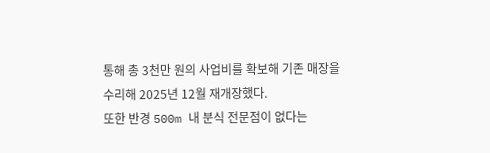통해 총 3천만 원의 사업비를 확보해 기존 매장을 수리해 2025년 12월 재개장했다.
또한 반경 500m 내 분식 전문점이 없다는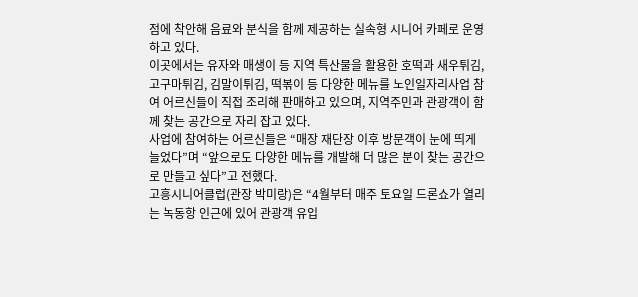점에 착안해 음료와 분식을 함께 제공하는 실속형 시니어 카페로 운영하고 있다.
이곳에서는 유자와 매생이 등 지역 특산물을 활용한 호떡과 새우튀김, 고구마튀김, 김말이튀김, 떡볶이 등 다양한 메뉴를 노인일자리사업 참여 어르신들이 직접 조리해 판매하고 있으며, 지역주민과 관광객이 함께 찾는 공간으로 자리 잡고 있다.
사업에 참여하는 어르신들은 “매장 재단장 이후 방문객이 눈에 띄게 늘었다”며 “앞으로도 다양한 메뉴를 개발해 더 많은 분이 찾는 공간으로 만들고 싶다”고 전했다.
고흥시니어클럽(관장 박미랑)은 “4월부터 매주 토요일 드론쇼가 열리는 녹동항 인근에 있어 관광객 유입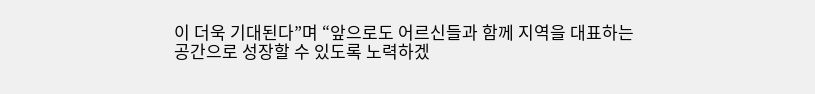이 더욱 기대된다”며 “앞으로도 어르신들과 함께 지역을 대표하는 공간으로 성장할 수 있도록 노력하겠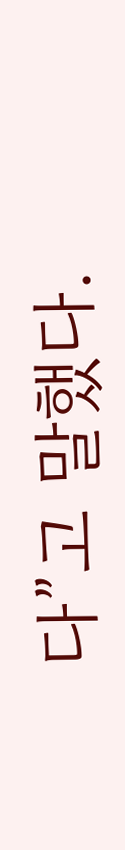다”고 말했다.